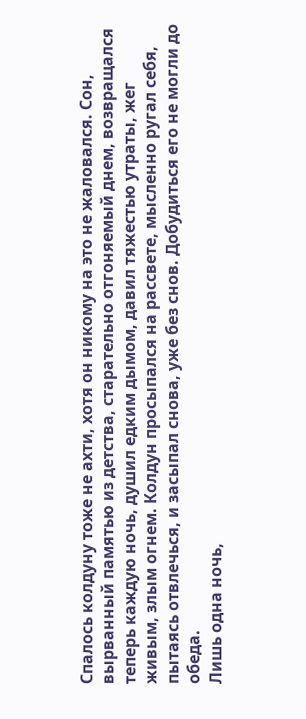Спалось колдуну тоже не ахти, хотя он никому на это не жаловался. Сон, вырванный памятью из детства, старательно отгоняемый днем, возвращался теперь каждую ночь, душил едким дымом, давил тяжестью утраты, жег живым, злым огнем. Колдун просыпался на рассвете, мысленно ругал себя, пытаясь отвлечься, и засыпал снова, уже без снов. Добудиться его не могли до обеда.
Лишь одна ночь,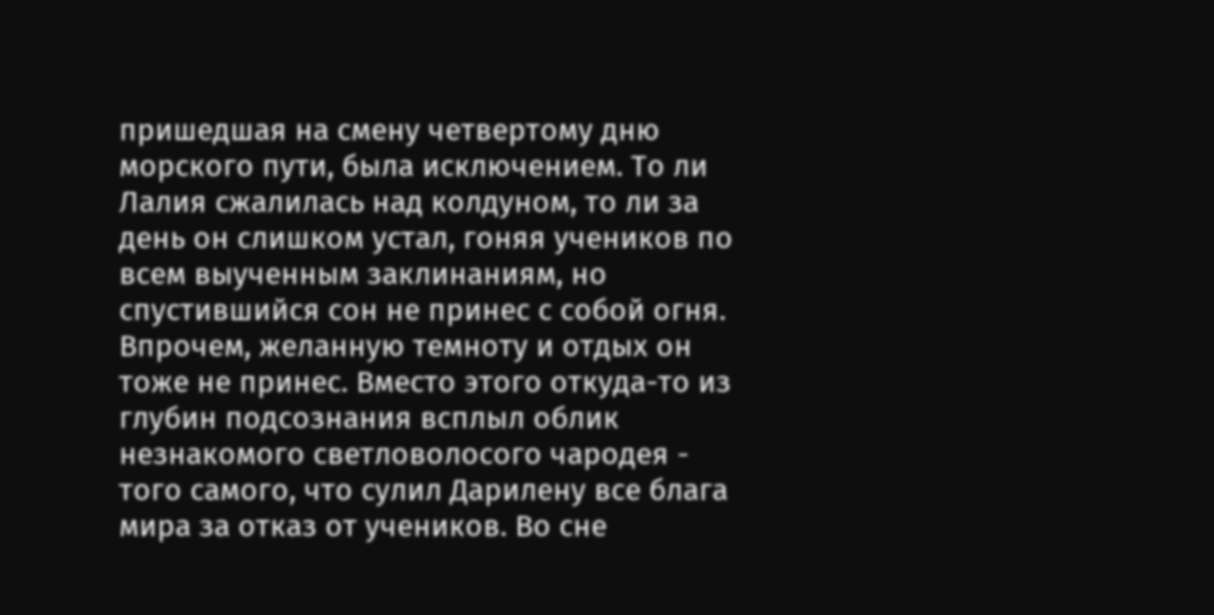пришедшая на смену четвертому дню морского пути, была исключением. То ли Лалия сжалилась над колдуном, то ли за день он слишком устал, гоняя учеников по всем выученным заклинаниям, но спустившийся сон не принес с собой огня. Впрочем, желанную темноту и отдых он тоже не принес. Вместо этого откуда-то из глубин подсознания всплыл облик незнакомого светловолосого чародея - того самого, что сулил Дарилену все блага мира за отказ от учеников. Во сне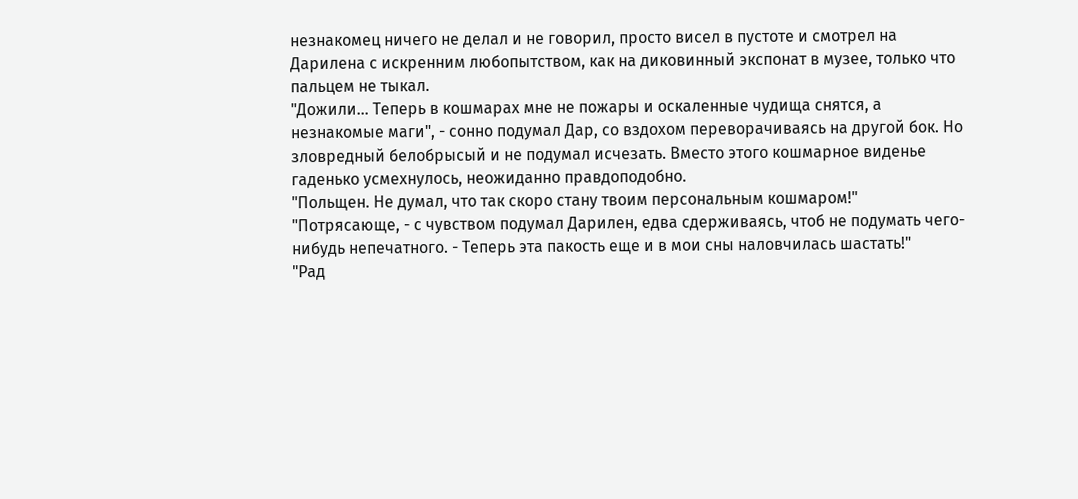незнакомец ничего не делал и не говорил, просто висел в пустоте и смотрел на Дарилена с искренним любопытством, как на диковинный экспонат в музее, только что пальцем не тыкал.
"Дожили… Теперь в кошмарах мне не пожары и оскаленные чудища снятся, а незнакомые маги", - сонно подумал Дар, со вздохом переворачиваясь на другой бок. Но зловредный белобрысый и не подумал исчезать. Вместо этого кошмарное виденье гаденько усмехнулось, неожиданно правдоподобно.
"Польщен. Не думал, что так скоро стану твоим персональным кошмаром!"
"Потрясающе, - с чувством подумал Дарилен, едва сдерживаясь, чтоб не подумать чего-нибудь непечатного. - Теперь эта пакость еще и в мои сны наловчилась шастать!"
"Рад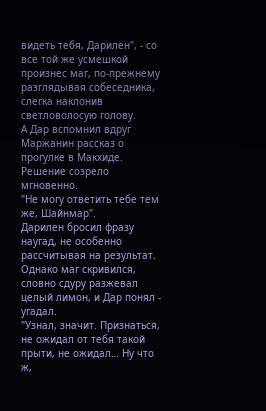видеть тебя, Дарилен", - со все той же усмешкой произнес маг, по-прежнему разглядывая собеседника, слегка наклонив светловолосую голову.
А Дар вспомнил вдруг Маржанин рассказ о прогулке в Макхиде. Решение созрело мгновенно.
"Не могу ответить тебе тем же, Шайнмар".
Дарилен бросил фразу наугад, не особенно рассчитывая на результат. Однако маг скривился, словно сдуру разжевал целый лимон, и Дар понял - угадал.
"Узнал, значит. Признаться, не ожидал от тебя такой прыти, не ожидал… Ну что ж,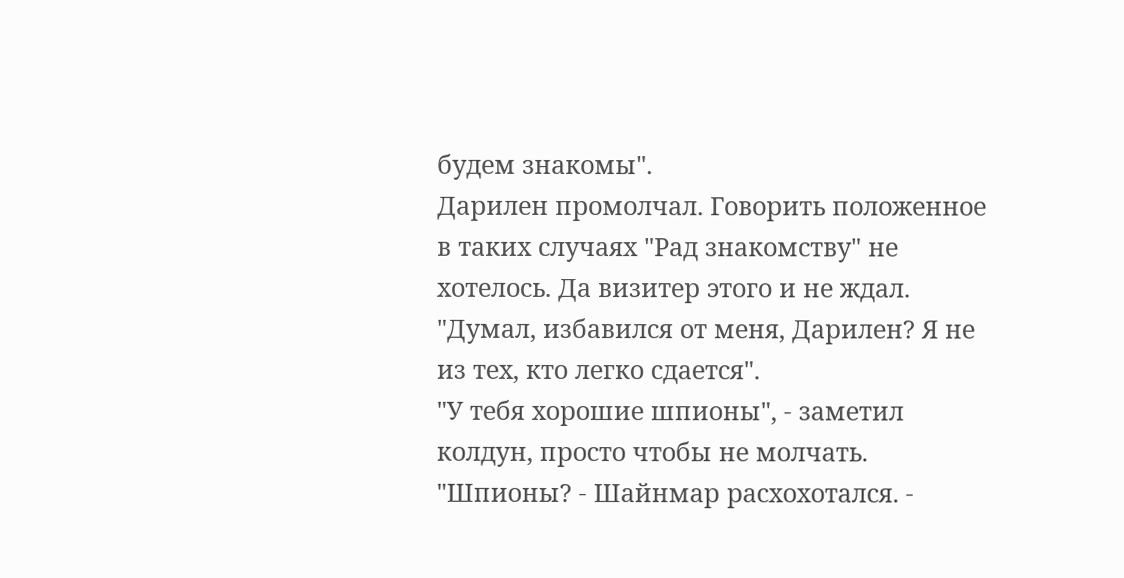будем знакомы".
Дарилен промолчал. Говорить положенное в таких случаях "Рад знакомству" не хотелось. Да визитер этого и не ждал.
"Думал, избавился от меня, Дарилен? Я не из тех, кто легко сдается".
"У тебя хорошие шпионы", - заметил колдун, просто чтобы не молчать.
"Шпионы? - Шайнмар расхохотался. -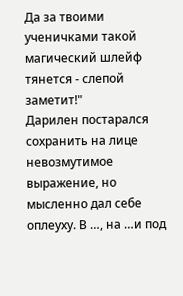Да за твоими ученичками такой магический шлейф тянется - слепой заметит!"
Дарилен постарался сохранить на лице невозмутимое выражение, но мысленно дал себе оплеуху. В …, на …и под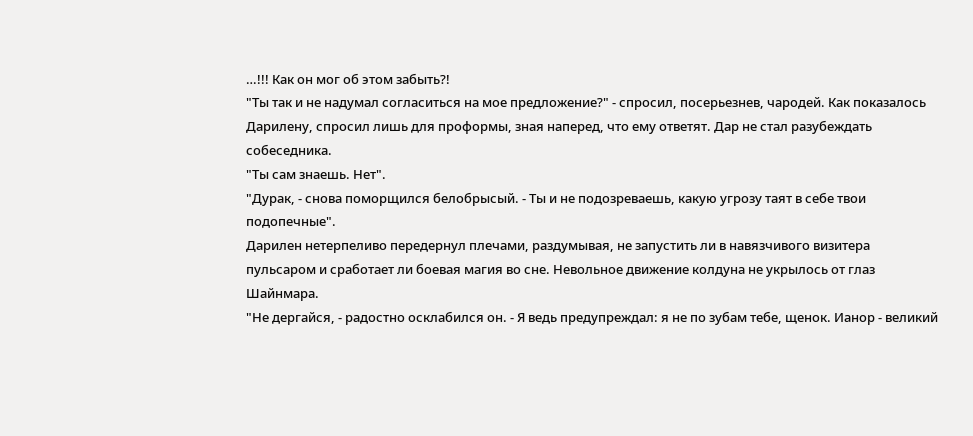…!!! Как он мог об этом забыть?!
"Ты так и не надумал согласиться на мое предложение?" - спросил, посерьезнев, чародей. Как показалось Дарилену, спросил лишь для проформы, зная наперед, что ему ответят. Дар не стал разубеждать собеседника.
"Ты сам знаешь. Нет".
"Дурак, - снова поморщился белобрысый. - Ты и не подозреваешь, какую угрозу таят в себе твои подопечные".
Дарилен нетерпеливо передернул плечами, раздумывая, не запустить ли в навязчивого визитера пульсаром и сработает ли боевая магия во сне. Невольное движение колдуна не укрылось от глаз Шайнмара.
"Не дергайся, - радостно осклабился он. - Я ведь предупреждал: я не по зубам тебе, щенок. Ианор - великий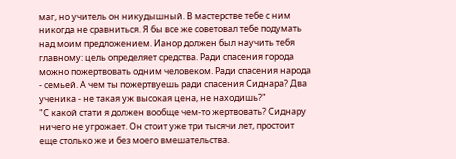маг, но учитель он никудышный. В мастерстве тебе с ним никогда не сравниться. Я бы все же советовал тебе подумать над моим предложением. Ианор должен был научить тебя главному: цель определяет средства. Ради спасения города можно пожертвовать одним человеком. Ради спасения народа - семьей. А чем ты пожертвуешь ради спасения Сиднара? Два ученика - не такая уж высокая цена, не находишь?"
"С какой стати я должен вообще чем-то жертвовать? Сиднару ничего не угрожает. Он стоит уже три тысячи лет, простоит еще столько же и без моего вмешательства.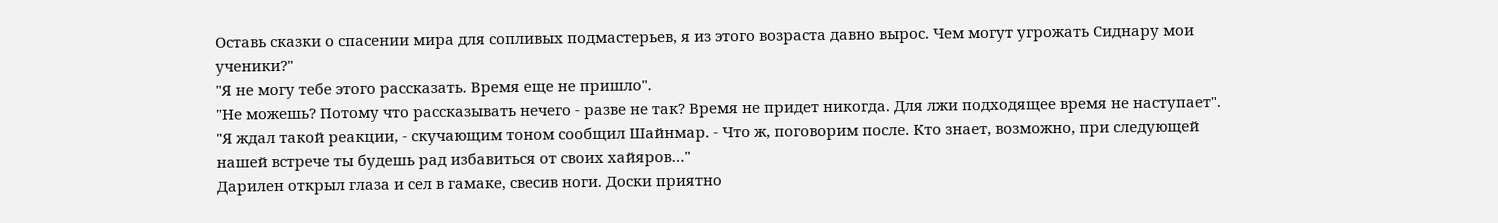Оставь сказки о спасении мира для сопливых подмастерьев, я из этого возраста давно вырос. Чем могут угрожать Сиднару мои ученики?"
"Я не могу тебе этого рассказать. Время еще не пришло".
"Не можешь? Потому что рассказывать нечего - разве не так? Время не придет никогда. Для лжи подходящее время не наступает".
"Я ждал такой реакции, - скучающим тоном сообщил Шайнмар. - Что ж, поговорим после. Кто знает, возможно, при следующей нашей встрече ты будешь рад избавиться от своих хайяров…"
Дарилен открыл глаза и сел в гамаке, свесив ноги. Доски приятно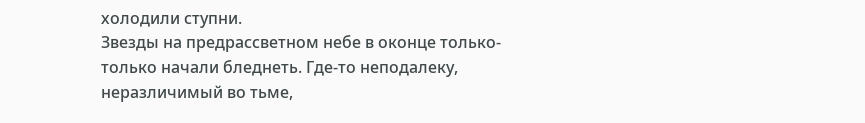холодили ступни.
Звезды на предрассветном небе в оконце только-только начали бледнеть. Где-то неподалеку, неразличимый во тьме,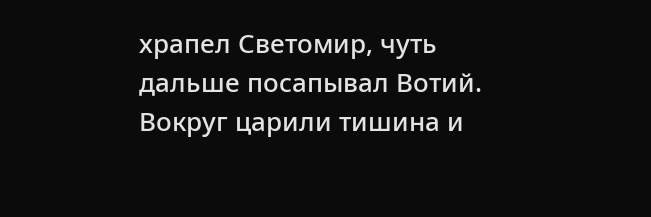храпел Светомир, чуть дальше посапывал Вотий. Вокруг царили тишина и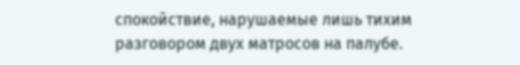спокойствие, нарушаемые лишь тихим разговором двух матросов на палубе.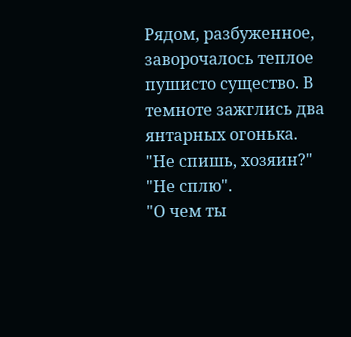Рядом, разбуженное, заворочалось теплое пушисто существо. В темноте зажглись два янтарных огонька.
"Не спишь, хозяин?"
"Не сплю".
"О чем ты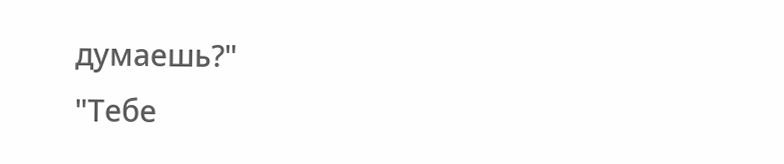думаешь?"
"Тебе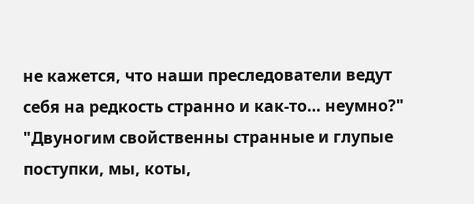не кажется, что наши преследователи ведут себя на редкость странно и как-то… неумно?"
"Двуногим свойственны странные и глупые поступки, мы, коты,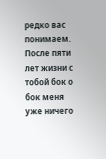редко вас понимаем. После пяти лет жизни с тобой бок о бок меня уже ничего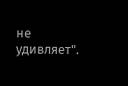не удивляет".